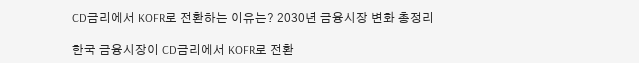CD금리에서 KOFR로 전환하는 이유는? 2030년 금융시장 변화 총정리

한국 금융시장이 CD금리에서 KOFR로 전환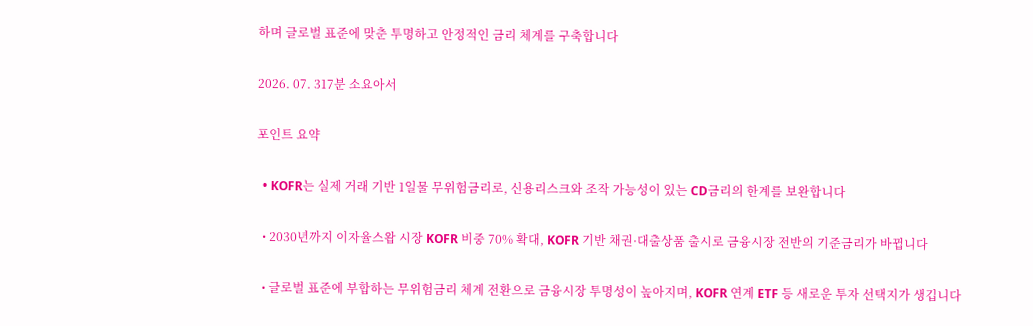하며 글로벌 표준에 맞춘 투명하고 안정적인 금리 체계를 구축합니다

2026. 07. 317분 소요아서

포인트 요약

  • KOFR는 실제 거래 기반 1일물 무위험금리로, 신용리스크와 조작 가능성이 있는 CD금리의 한계를 보완합니다

  • 2030년까지 이자율스왑 시장 KOFR 비중 70% 확대, KOFR 기반 채권·대출상품 출시로 금융시장 전반의 기준금리가 바뀝니다

  • 글로벌 표준에 부합하는 무위험금리 체계 전환으로 금융시장 투명성이 높아지며, KOFR 연계 ETF 등 새로운 투자 선택지가 생깁니다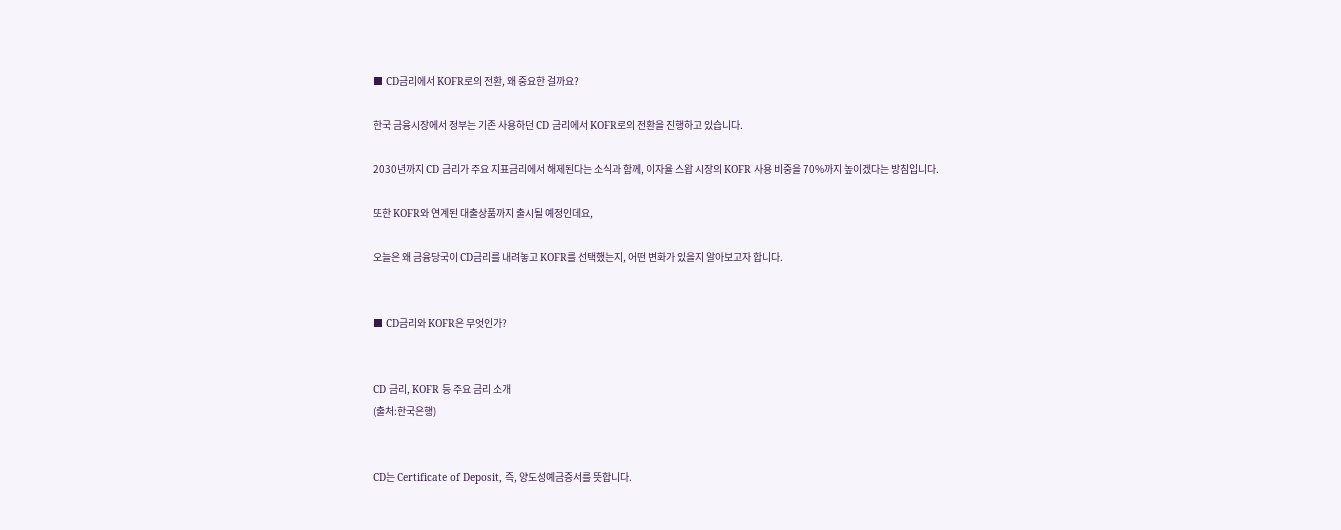■ CD금리에서 KOFR로의 전환, 왜 중요한 걸까요?

한국 금융시장에서 정부는 기존 사용하던 CD 금리에서 KOFR로의 전환을 진행하고 있습니다.

2030년까지 CD 금리가 주요 지표금리에서 해제된다는 소식과 함께, 이자율 스왑 시장의 KOFR 사용 비중을 70%까지 높이겠다는 방침입니다.

또한 KOFR와 연계된 대출상품까지 출시될 예정인데요,

오늘은 왜 금융당국이 CD금리를 내려놓고 KOFR를 선택했는지, 어떤 변화가 있을지 알아보고자 합니다.


■ CD금리와 KOFR은 무엇인가?


CD 금리, KOFR 등 주요 금리 소개
(출처:한국은행)


CD는 Certificate of Deposit, 즉, 양도성예금증서를 뜻합니다.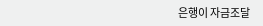은행이 자금조달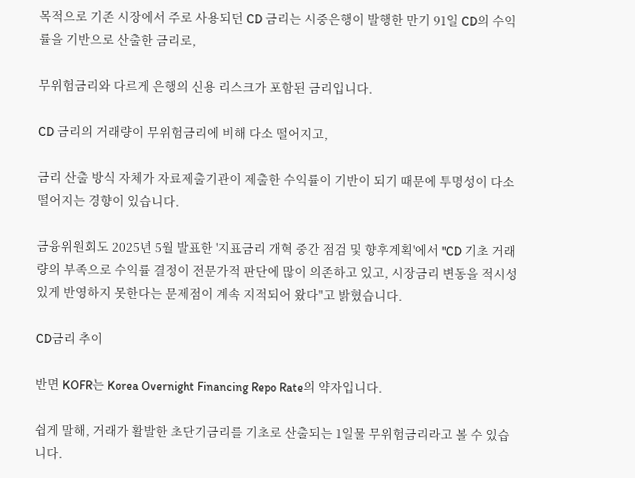목적으로 기존 시장에서 주로 사용되던 CD 금리는 시중은행이 발행한 만기 91일 CD의 수익률을 기반으로 산출한 금리로,

무위험금리와 다르게 은행의 신용 리스크가 포함된 금리입니다.

CD 금리의 거래량이 무위험금리에 비해 다소 떨어지고,

금리 산출 방식 자체가 자료제출기관이 제출한 수익률이 기반이 되기 때문에 투명성이 다소 떨어지는 경향이 있습니다.

금융위원회도 2025년 5월 발표한 '지표금리 개혁 중간 점검 및 향후계획'에서 "CD 기초 거래량의 부족으로 수익률 결정이 전문가적 판단에 많이 의존하고 있고, 시장금리 변동을 적시성 있게 반영하지 못한다는 문제점이 계속 지적되어 왔다"고 밝혔습니다.

CD금리 추이

반면 KOFR는 Korea Overnight Financing Repo Rate의 약자입니다.

쉽게 말해, 거래가 활발한 초단기금리를 기초로 산출되는 1일물 무위험금리라고 볼 수 있습니다.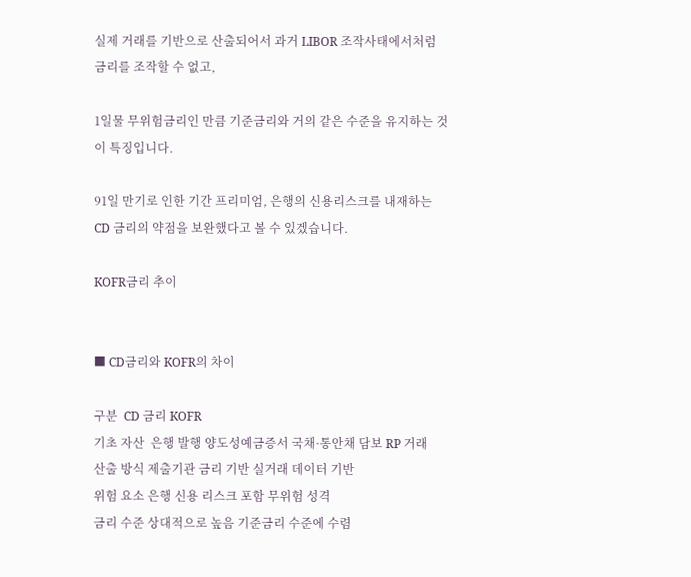실제 거래를 기반으로 산출되어서 과거 LIBOR 조작사태에서처럼 금리를 조작할 수 없고,

1일물 무위험금리인 만큼 기준금리와 거의 같은 수준을 유지하는 것이 특징입니다.

91일 만기로 인한 기간 프리미엄, 은행의 신용리스크를 내재하는 CD 금리의 약점을 보완했다고 볼 수 있겠습니다.

KOFR금리 추이


■ CD금리와 KOFR의 차이

구분  CD 금리 KOFR
기초 자산  은행 발행 양도성예금증서 국채·통안채 담보 RP 거래
산출 방식 제출기관 금리 기반 실거래 데이터 기반
위험 요소 은행 신용 리스크 포함 무위험 성격
금리 수준 상대적으로 높음 기준금리 수준에 수렴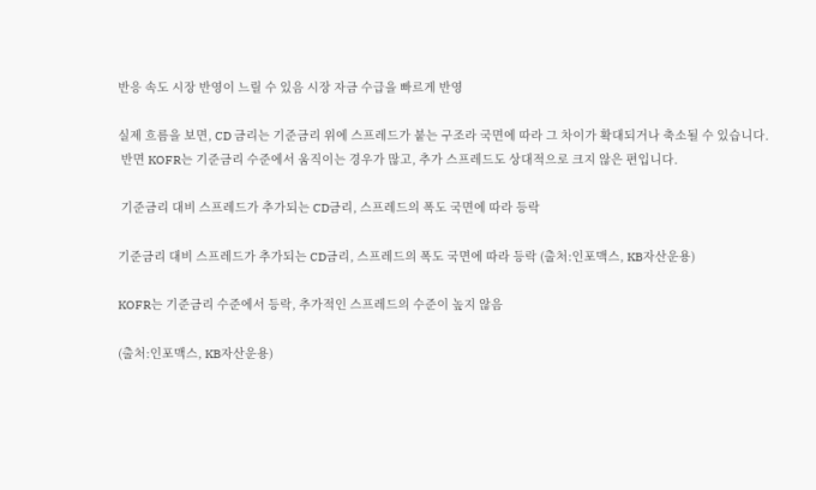반응 속도 시장 반영이 느릴 수 있음 시장 자금 수급을 빠르게 반영

실제 흐름을 보면, CD 금리는 기준금리 위에 스프레드가 붙는 구조라 국면에 따라 그 차이가 확대되거나 축소될 수 있습니다.
 반면 KOFR는 기준금리 수준에서 움직이는 경우가 많고, 추가 스프레드도 상대적으로 크지 않은 편입니다.

 기준금리 대비 스프레드가 추가되는 CD금리, 스프레드의 폭도 국면에 따라 등락

기준금리 대비 스프레드가 추가되는 CD금리, 스프레드의 폭도 국면에 따라 등락 (출처:인포맥스, KB자산운용)

KOFR는 기준금리 수준에서 등락, 추가적인 스프레드의 수준이 높지 않음

(출처:인포맥스, KB자산운용)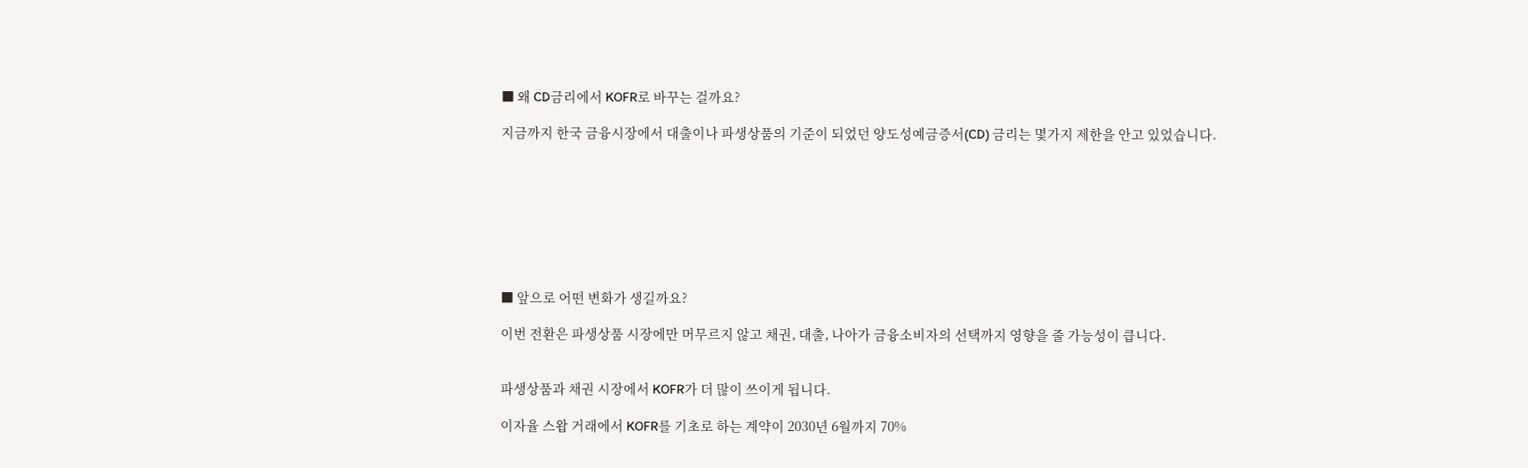■ 왜 CD금리에서 KOFR로 바꾸는 걸까요?

지금까지 한국 금융시장에서 대출이나 파생상품의 기준이 되었던 양도성예금증서(CD) 금리는 몇가지 제한을 안고 있었습니다.








■ 앞으로 어떤 변화가 생길까요?

이번 전환은 파생상품 시장에만 머무르지 않고 채권, 대출, 나아가 금융소비자의 선택까지 영향을 줄 가능성이 큽니다.


파생상품과 채권 시장에서 KOFR가 더 많이 쓰이게 됩니다.

이자율 스왑 거래에서 KOFR를 기초로 하는 계약이 2030년 6월까지 70%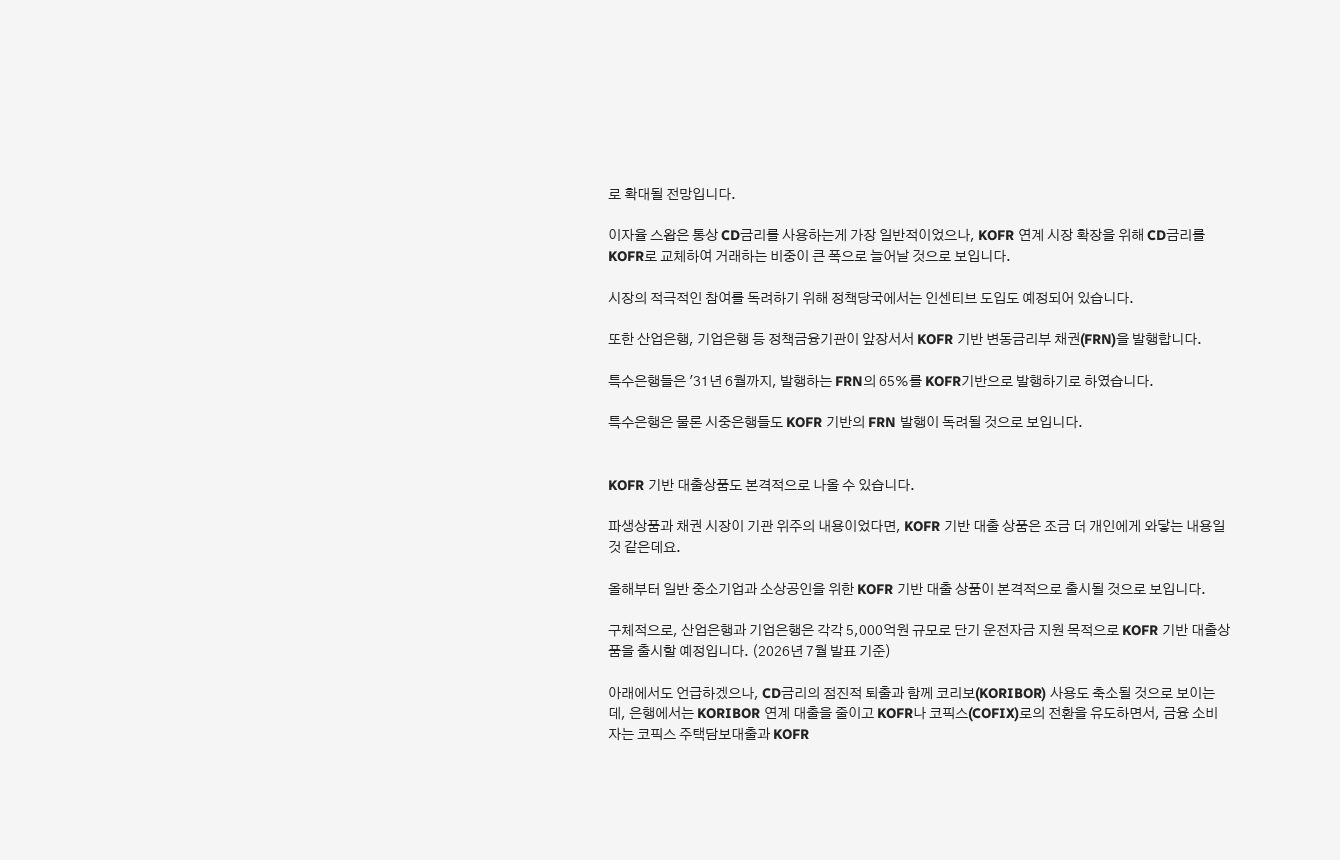로 확대될 전망입니다.

이자율 스왑은 통상 CD금리를 사용하는게 가장 일반적이었으나, KOFR 연계 시장 확장을 위해 CD금리를 KOFR로 교체하여 거래하는 비중이 큰 폭으로 늘어날 것으로 보입니다.

시장의 적극적인 참여를 독려하기 위해 정책당국에서는 인센티브 도입도 예정되어 있습니다.

또한 산업은행, 기업은행 등 정책금융기관이 앞장서서 KOFR 기반 변동금리부 채권(FRN)을 발행합니다.

특수은행들은 '31년 6월까지, 발행하는 FRN의 65%를 KOFR기반으로 발행하기로 하였습니다.

특수은행은 물론 시중은행들도 KOFR 기반의 FRN 발행이 독려될 것으로 보입니다.


KOFR 기반 대출상품도 본격적으로 나올 수 있습니다.

파생상품과 채권 시장이 기관 위주의 내용이었다면, KOFR 기반 대출 상품은 조금 더 개인에게 와닿는 내용일 것 같은데요.

올해부터 일반 중소기업과 소상공인을 위한 KOFR 기반 대출 상품이 본격적으로 출시될 것으로 보입니다.

구체적으로, 산업은행과 기업은행은 각각 5,000억원 규모로 단기 운전자금 지원 목적으로 KOFR 기반 대출상품을 출시할 예정입니다. (2026년 7월 발표 기준)

아래에서도 언급하겠으나, CD금리의 점진적 퇴출과 함께 코리보(KORIBOR) 사용도 축소될 것으로 보이는데, 은행에서는 KORIBOR 연계 대출을 줄이고 KOFR나 코픽스(COFIX)로의 전환을 유도하면서, 금융 소비자는 코픽스 주택담보대출과 KOFR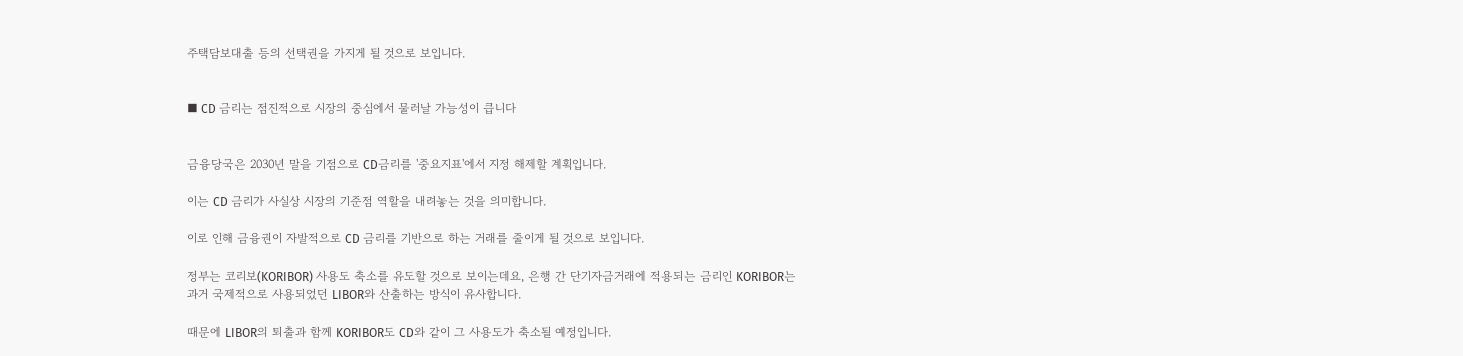주택담보대출 등의 선택권을 가지게 될 것으로 보입니다.


■ CD 금리는 점진적으로 시장의 중심에서 물러날 가능성이 큽니다


금융당국은 2030년 말을 기점으로 CD금리를 '중요지표'에서 지정 해제할 계획입니다.

이는 CD 금리가 사실상 시장의 기준점 역할을 내려놓는 것을 의미합니다.

이로 인해 금융권이 자발적으로 CD 금리를 기반으로 하는 거래를 줄이게 될 것으로 보입니다.

정부는 코리보(KORIBOR) 사용도 축소를 유도할 것으로 보이는데요, 은행 간 단기자금거래에 적용되는 금리인 KORIBOR는 과거 국제적으로 사용되었던 LIBOR와 산출하는 방식이 유사합니다.

때문에 LIBOR의 퇴출과 함께 KORIBOR도 CD와 같이 그 사용도가 축소될 예정입니다.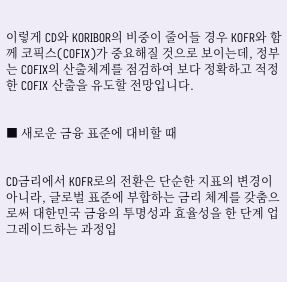이렇게 CD와 KORIBOR의 비중이 줄어들 경우 KOFR와 함께 코픽스(COFIX)가 중요해질 것으로 보이는데, 정부는 COFIX의 산출체계를 점검하여 보다 정확하고 적정한 COFIX 산출을 유도할 전망입니다.


■ 새로운 금융 표준에 대비할 때


CD금리에서 KOFR로의 전환은 단순한 지표의 변경이 아니라, 글로벌 표준에 부합하는 금리 체계를 갖춤으로써 대한민국 금융의 투명성과 효율성을 한 단계 업그레이드하는 과정입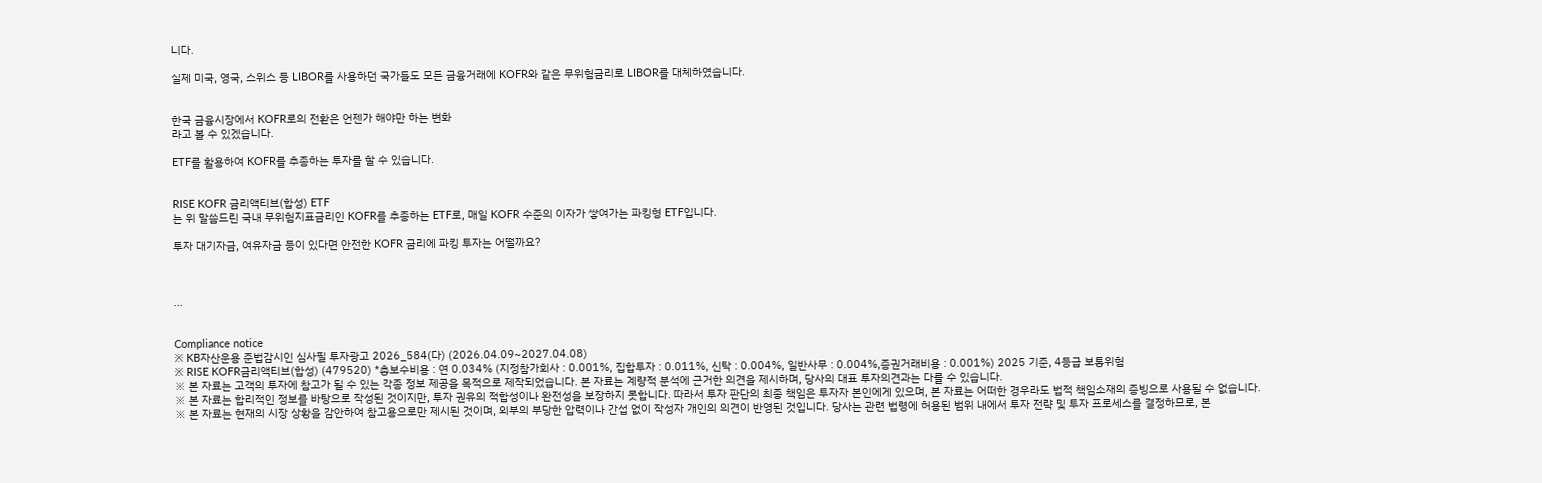니다.

실제 미국, 영국, 스위스 등 LIBOR를 사용하던 국가들도 모든 금융거래에 KOFR와 같은 무위험금리로 LIBOR를 대체하였습니다.


한국 금융시장에서 KOFR로의 전환은 언젠가 해야만 하는 변화
라고 볼 수 있겠습니다.

ETF를 활용하여 KOFR를 추종하는 투자를 할 수 있습니다.


RISE KOFR 금리액티브(합성) ETF
는 위 말씀드린 국내 무위험지표금리인 KOFR를 추종하는 ETF로, 매일 KOFR 수준의 이자가 쌓여가는 파킹형 ETF입니다.

투자 대기자금, 여유자금 등이 있다면 안전한 KOFR 금리에 파킹 투자는 어떨까요?



…


Compliance notice
※ KB자산운용 준법감시인 심사필 투자광고 2026_584(다) (2026.04.09~2027.04.08)
※ RISE KOFR금리액티브(합성) (479520) *총보수비용 : 연 0.034% (지정참가회사 : 0.001%, 집합투자 : 0.011%, 신탁 : 0.004%, 일반사무 : 0.004%,증권거래비용 : 0.001%) 2025 기준, 4등급 보통위험
※ 본 자료는 고객의 투자에 참고가 될 수 있는 각종 정보 제공을 목적으로 제작되었습니다. 본 자료는 계량적 분석에 근거한 의견을 제시하며, 당사의 대표 투자의견과는 다를 수 있습니다.
※ 본 자료는 합리적인 정보를 바탕으로 작성된 것이지만, 투자 권유의 적합성이나 완전성을 보장하지 못합니다. 따라서 투자 판단의 최종 책임은 투자자 본인에게 있으며, 본 자료는 어떠한 경우라도 법적 책임소재의 증빙으로 사용될 수 없습니다.
※ 본 자료는 현재의 시장 상황을 감안하여 참고용으로만 제시된 것이며, 외부의 부당한 압력이나 간섭 없이 작성자 개인의 의견이 반영된 것입니다. 당사는 관련 법령에 허용된 범위 내에서 투자 전략 및 투자 프로세스를 결정하므로, 본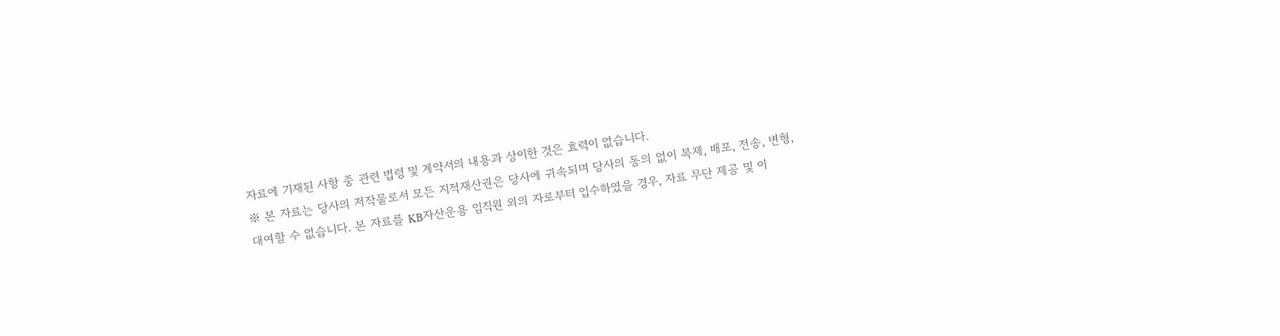자료에 기재된 사항 중 관련 법령 및 계약서의 내용과 상이한 것은 효력이 없습니다.
※ 본 자료는 당사의 저작물로서 모든 지적재산권은 당사에 귀속되며 당사의 동의 없이 복제, 배포, 전송, 변형, 대여할 수 없습니다. 본 자료를 KB자산운용 임직원 외의 자로부터 입수하였을 경우, 자료 무단 제공 및 이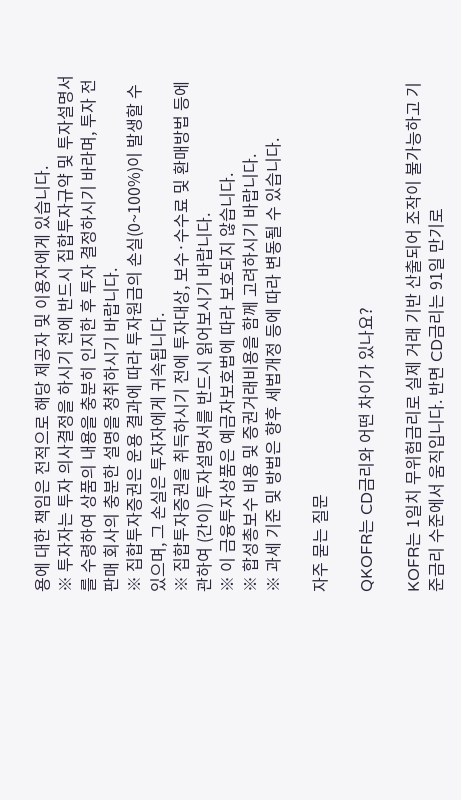용에 대한 책임은 전적으로 해당 제공자 및 이용자에게 있습니다.
※ 투자자는 투자 의사결정을 하시기 전에 반드시 집합투자규약 및 투자설명서를 수령하여 상품의 내용을 충분히 인지한 후 투자 결정하시기 바라며, 투자 전 판매 회사의 충분한 설명을 청취하시기 바랍니다.
※ 집합투자증권은 운용 결과에 따라 투자원금의 손실(0~100%)이 발생할 수 있으며, 그 손실은 투자자에게 귀속됩니다.
※ 집합투자증권을 취득하시기 전에 투자대상, 보수·수수료 및 환매방법 등에 관하여 (간이) 투자설명서를 반드시 읽어보시기 바랍니다.
※ 이 금융투자상품은 예금자보호법에 따라 보호되지 않습니다.
※ 합성총보수 비용 및 증권거래비용을 함께 고려하시기 바랍니다.
※ 과세 기준 및 방법은 향후 세법개정 등에 따라 변동될 수 있습니다.

자주 묻는 질문

QKOFR는 CD금리와 어떤 차이가 있나요?

KOFR는 1일치 무위험금리로 실제 거래 기반 산출되어 조작이 불가능하고 기준금리 수준에서 움직입니다. 반면 CD금리는 91일 만기로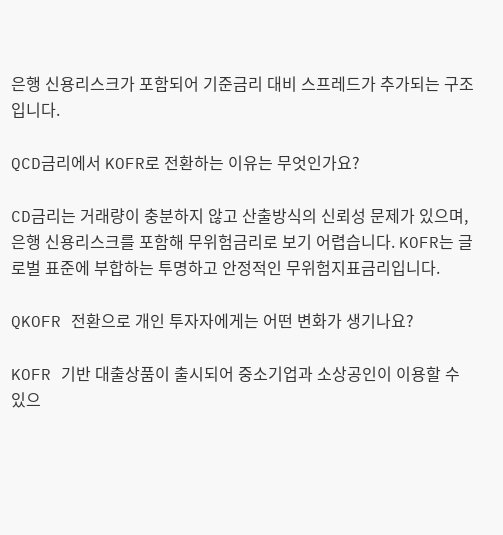은행 신용리스크가 포함되어 기준금리 대비 스프레드가 추가되는 구조입니다.

QCD금리에서 KOFR로 전환하는 이유는 무엇인가요?

CD금리는 거래량이 충분하지 않고 산출방식의 신뢰성 문제가 있으며, 은행 신용리스크를 포함해 무위험금리로 보기 어렵습니다. KOFR는 글로벌 표준에 부합하는 투명하고 안정적인 무위험지표금리입니다.

QKOFR 전환으로 개인 투자자에게는 어떤 변화가 생기나요?

KOFR 기반 대출상품이 출시되어 중소기업과 소상공인이 이용할 수 있으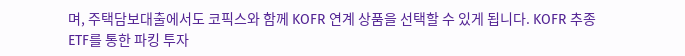며, 주택담보대출에서도 코픽스와 함께 KOFR 연계 상품을 선택할 수 있게 됩니다. KOFR 추종 ETF를 통한 파킹 투자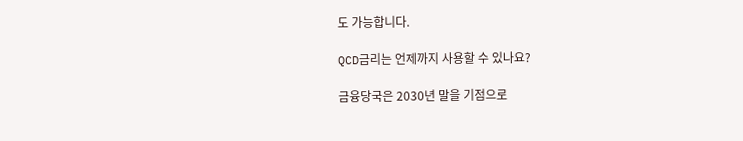도 가능합니다.

QCD금리는 언제까지 사용할 수 있나요?

금융당국은 2030년 말을 기점으로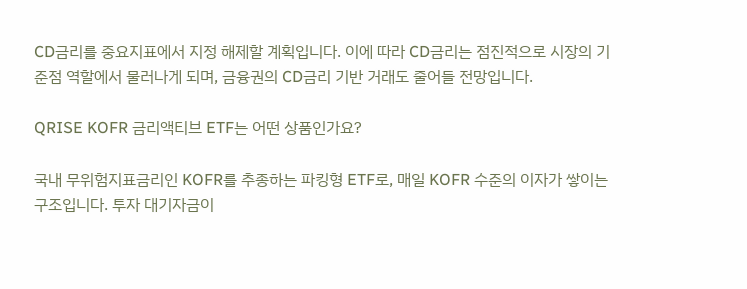CD금리를 중요지표에서 지정 해제할 계획입니다. 이에 따라 CD금리는 점진적으로 시장의 기준점 역할에서 물러나게 되며, 금융권의 CD금리 기반 거래도 줄어들 전망입니다.

QRISE KOFR 금리액티브 ETF는 어떤 상품인가요?

국내 무위험지표금리인 KOFR를 추종하는 파킹형 ETF로, 매일 KOFR 수준의 이자가 쌓이는 구조입니다. 투자 대기자금이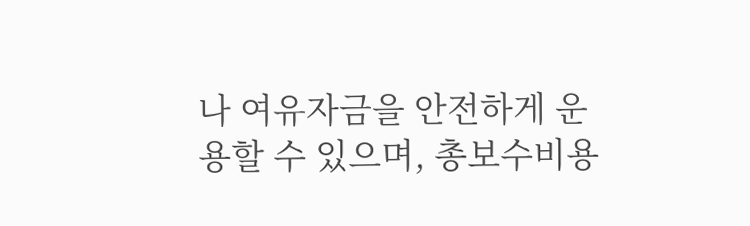나 여유자금을 안전하게 운용할 수 있으며, 총보수비용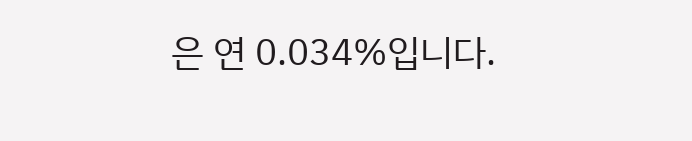은 연 0.034%입니다.